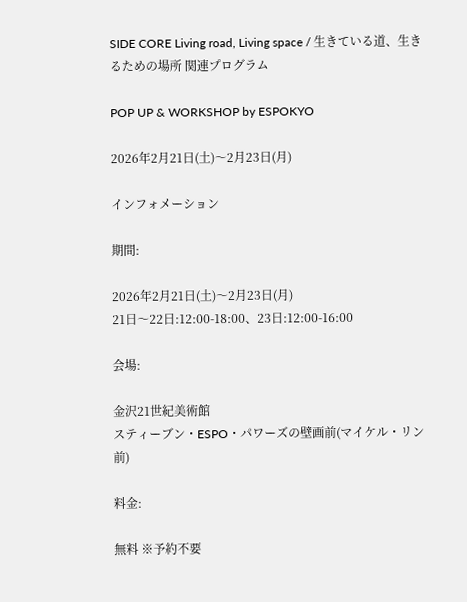SIDE CORE Living road, Living space / 生きている道、生きるための場所 関連プログラム

POP UP & WORKSHOP by ESPOKYO

2026年2月21日(土)〜2月23日(月)

インフォメーション

期間:

2026年2月21日(土)〜2月23日(月)
21日〜22日:12:00-18:00、23日:12:00-16:00

会場:

金沢21世紀美術館
スティーブン・ESPO・パワーズの壁画前(マイケル・リン前)

料金:

無料 ※予約不要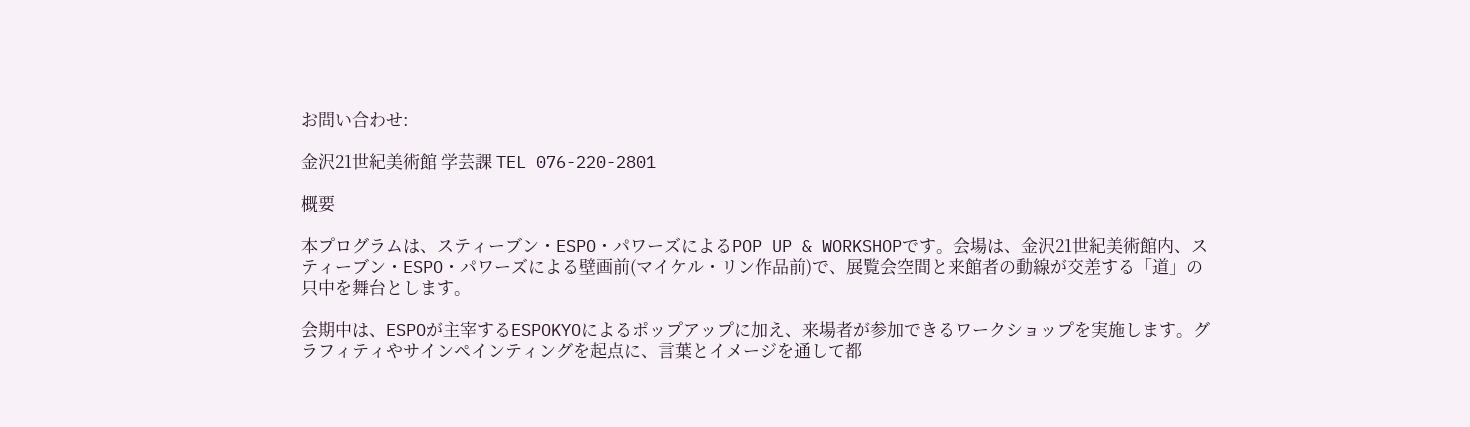お問い合わせ:

金沢21世紀美術館 学芸課 TEL 076-220-2801

概要

本プログラムは、スティーブン・ESPO・パワーズによるPOP UP & WORKSHOPです。会場は、金沢21世紀美術館内、スティーブン・ESPO・パワーズによる壁画前(マイケル・リン作品前)で、展覧会空間と来館者の動線が交差する「道」の只中を舞台とします。

会期中は、ESPOが主宰するESPOKYOによるポップアップに加え、来場者が参加できるワークショップを実施します。グラフィティやサインペインティングを起点に、言葉とイメージを通して都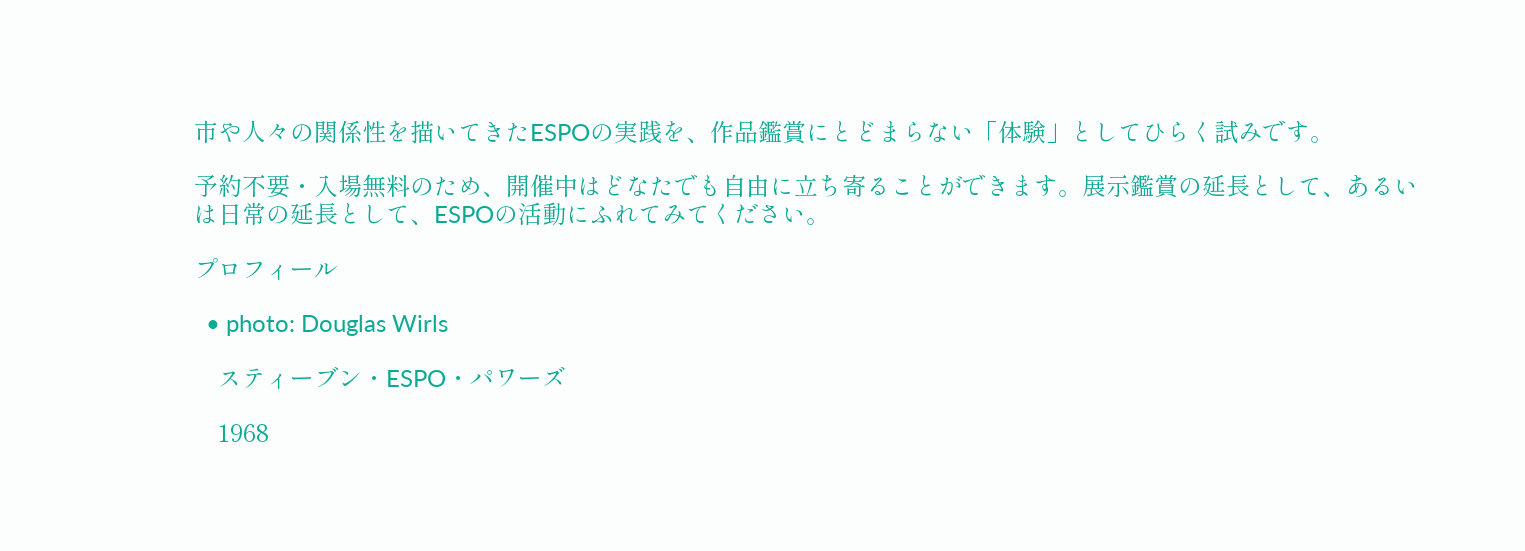市や人々の関係性を描いてきたESPOの実践を、作品鑑賞にとどまらない「体験」としてひらく試みです。

予約不要・入場無料のため、開催中はどなたでも自由に立ち寄ることができます。展示鑑賞の延長として、あるいは日常の延長として、ESPOの活動にふれてみてください。

プロフィール

  • photo: Douglas Wirls

    スティーブン・ESPO・パワーズ

    1968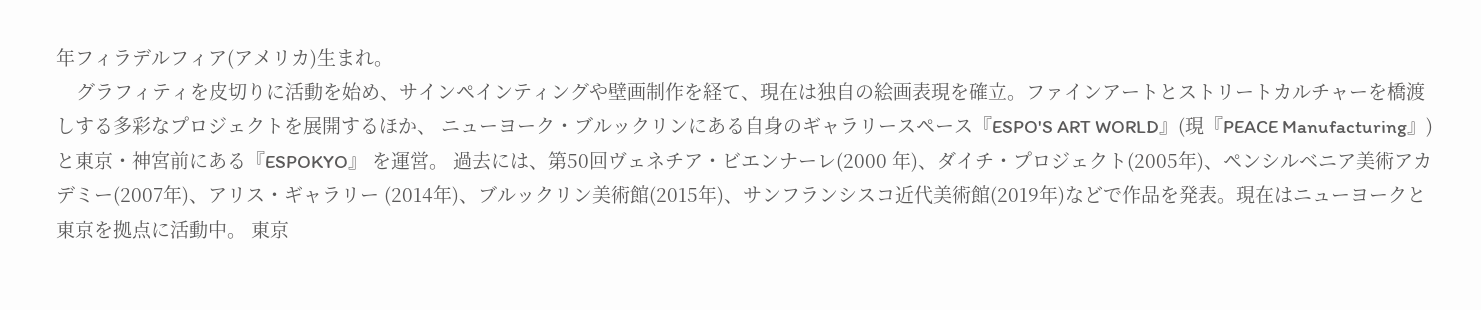年フィラデルフィア(アメリカ)生まれ。
    グラフィティを皮切りに活動を始め、サインペインティングや壁画制作を経て、現在は独自の絵画表現を確立。ファインアートとストリートカルチャーを橋渡しする多彩なプロジェクトを展開するほか、 ニューヨーク・ブルックリンにある自身のギャラリースペース『ESPO'S ART WORLD』(現『PEACE Manufacturing』)と東京・神宮前にある『ESPOKYO』 を運営。 過去には、第50回ヴェネチア・ビエンナーレ(2000 年)、ダイチ・プロジェクト(2005年)、ペンシルベニア美術アカデミー(2007年)、アリス・ギャラリー (2014年)、ブルックリン美術館(2015年)、サンフランシスコ近代美術館(2019年)などで作品を発表。現在はニューヨークと東京を拠点に活動中。 東京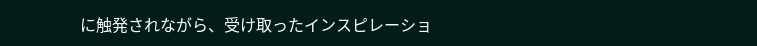に触発されながら、受け取ったインスピレーショ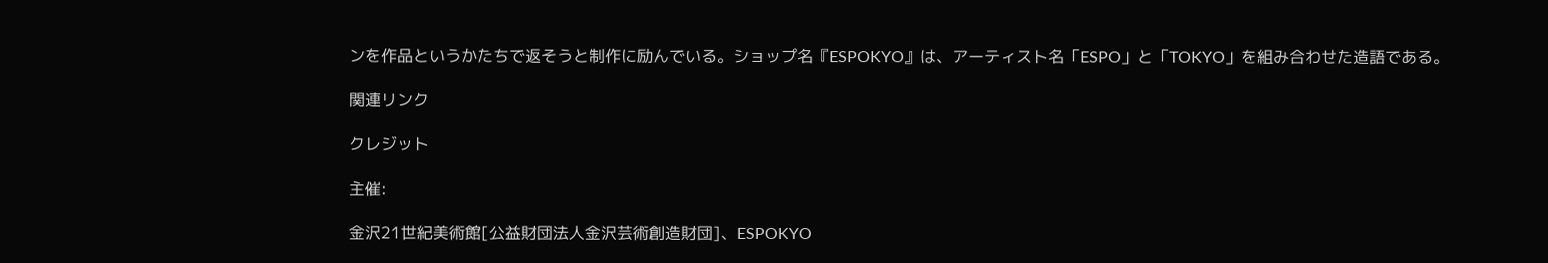ンを作品というかたちで返そうと制作に励んでいる。ショップ名『ESPOKYO』は、アーティスト名「ESPO」と「TOKYO」を組み合わせた造語である。

関連リンク

クレジット

主催:

金沢21世紀美術館[公益財団法人金沢芸術創造財団]、ESPOKYO